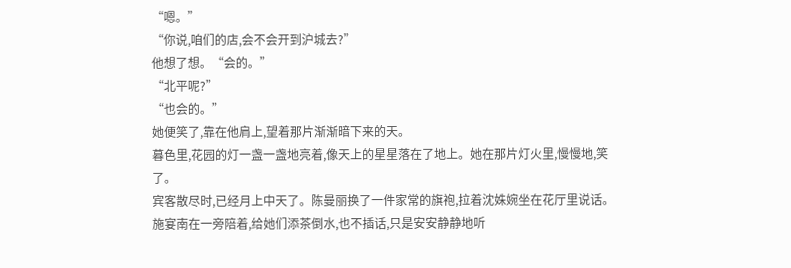“嗯。”
“你说,咱们的店,会不会开到沪城去?”
他想了想。“会的。”
“北平呢?”
“也会的。”
她便笑了,靠在他肩上,望着那片渐渐暗下来的天。
暮色里,花园的灯一盏一盏地亮着,像天上的星星落在了地上。她在那片灯火里,慢慢地,笑了。
宾客散尽时,已经月上中天了。陈曼丽换了一件家常的旗袍,拉着沈姝婉坐在花厅里说话。
施宴南在一旁陪着,给她们添茶倒水,也不插话,只是安安静静地听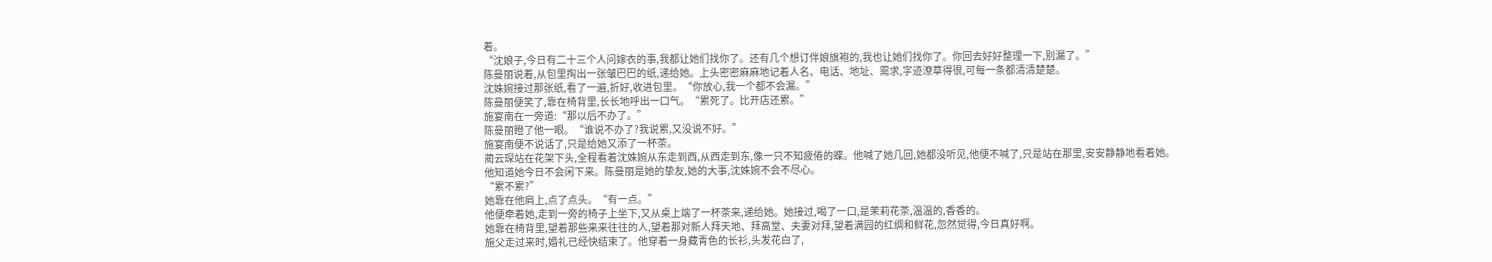着。
“沈娘子,今日有二十三个人问嫁衣的事,我都让她们找你了。还有几个想订伴娘旗袍的,我也让她们找你了。你回去好好整理一下,别漏了。”
陈曼丽说着,从包里掏出一张皱巴巴的纸,递给她。上头密密麻麻地记着人名、电话、地址、需求,字迹潦草得很,可每一条都清清楚楚。
沈姝婉接过那张纸,看了一遍,折好,收进包里。“你放心,我一个都不会漏。”
陈曼丽便笑了,靠在椅背里,长长地呼出一口气。“累死了。比开店还累。”
施宴南在一旁道:“那以后不办了。”
陈曼丽瞪了他一眼。“谁说不办了?我说累,又没说不好。”
施宴南便不说话了,只是给她又添了一杯茶。
蔺云琛站在花架下头,全程看着沈姝婉从东走到西,从西走到东,像一只不知疲倦的蝶。他喊了她几回,她都没听见,他便不喊了,只是站在那里,安安静静地看着她。
他知道她今日不会闲下来。陈曼丽是她的挚友,她的大事,沈姝婉不会不尽心。
“累不累?”
她靠在他肩上,点了点头。“有一点。”
他便牵着她,走到一旁的椅子上坐下,又从桌上端了一杯茶来,递给她。她接过,喝了一口,是茉莉花茶,温温的,香香的。
她靠在椅背里,望着那些来来往往的人,望着那对新人拜天地、拜高堂、夫妻对拜,望着满园的红绸和鲜花,忽然觉得,今日真好啊。
施父走过来时,婚礼已经快结束了。他穿着一身藏青色的长衫,头发花白了,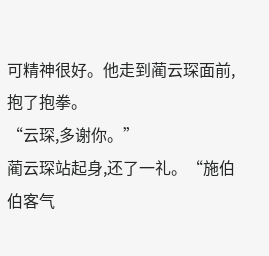可精神很好。他走到蔺云琛面前,抱了抱拳。
“云琛,多谢你。”
蔺云琛站起身,还了一礼。“施伯伯客气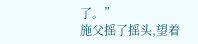了。”
施父摇了摇头,望着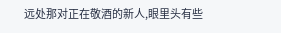远处那对正在敬酒的新人,眼里头有些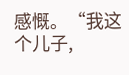感慨。“我这个儿子,